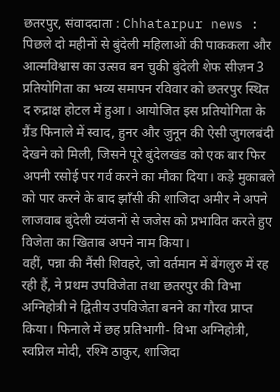छतरपुर, संवाददाता : Chhatarpur news : पिछले दो महीनों से बुंदेली महिलाओं की पाककला और आत्मविश्वास का उत्सव बन चुकी बुंदेली शेफ सीज़न 3 प्रतियोगिता का भव्य समापन रविवार को छतरपुर स्थित द रुद्राक्ष होटल में हुआ। आयोजित इस प्रतियोगिता के ग्रैंड फिनाले में स्वाद, हुनर और जुनून की ऐसी जुगलबंदी देखने को मिली, जिसने पूरे बुंदेलखंड को एक बार फिर अपनी रसोई पर गर्व करने का मौका दिया। कड़े मुकाबले को पार करने के बाद झाँसी की शाजिदा अमीर ने अपने लाजवाब बुंदेली व्यंजनों से जजेस को प्रभावित करते हुए विजेता का खिताब अपने नाम किया।
वहीं, पन्ना की नैंसी शिवहरे, जो वर्तमान में बेंगलुरु में रह रही हैं, ने प्रथम उपविजेता तथा छतरपुर की विभा अग्निहोत्री ने द्वितीय उपविजेता बनने का गौरव प्राप्त किया। फिनाले में छह प्रतिभागी- विभा अग्निहोत्री, स्वप्निल मोदी, रश्मि ठाकुर, शाजिदा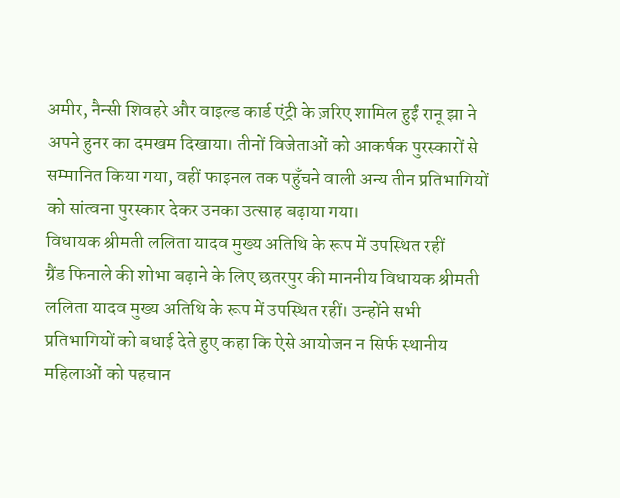अमीर, नैन्सी शिवहरे और वाइल्ड कार्ड एंट्री के ज़रिए शामिल हुईं रानू झा ने अपने हुनर का दमखम दिखाया। तीनों विजेताओं को आकर्षक पुरस्कारों से सम्मानित किया गया, वहीं फाइनल तक पहुँचने वाली अन्य तीन प्रतिभागियों को सांत्वना पुरस्कार देकर उनका उत्साह बढ़ाया गया।
विधायक श्रीमती ललिता यादव मुख्य अतिथि के रूप में उपस्थित रहीं
ग्रैंड फिनाले की शोभा बढ़ाने के लिए छतरपुर की माननीय विधायक श्रीमती ललिता यादव मुख्य अतिथि के रूप में उपस्थित रहीं। उन्होंने सभी प्रतिभागियों को बधाई देते हुए कहा कि ऐसे आयोजन न सिर्फ स्थानीय महिलाओं को पहचान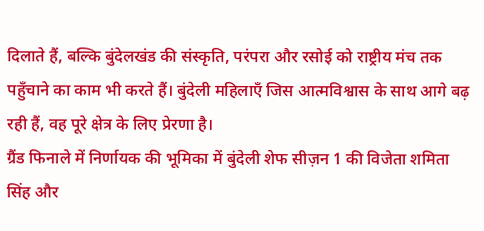दिलाते हैं, बल्कि बुंदेलखंड की संस्कृति, परंपरा और रसोई को राष्ट्रीय मंच तक पहुँचाने का काम भी करते हैं। बुंदेली महिलाएँ जिस आत्मविश्वास के साथ आगे बढ़ रही हैं, वह पूरे क्षेत्र के लिए प्रेरणा है।
ग्रैंड फिनाले में निर्णायक की भूमिका में बुंदेली शेफ सीज़न 1 की विजेता शमिता सिंह और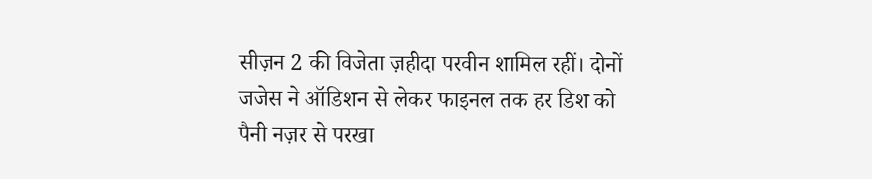सीज़न 2 की विजेता ज़हीदा परवीन शामिल रहीं। दोनों जजेस ने ऑडिशन से लेकर फाइनल तक हर डिश को पैनी नज़र से परखा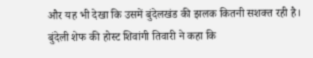और यह भी देखा कि उसमें बुंदेलखंड की झलक कितनी सशक्त रही है। बुंदेली शेफ की होस्ट शिवांगी तिवारी ने कहा कि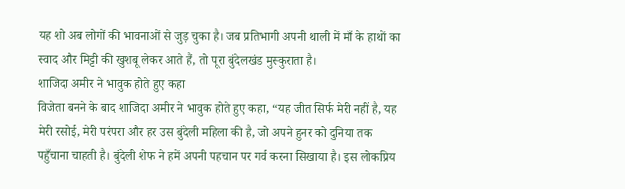यह शो अब लोगों की भावनाओं से जुड़ चुका है। जब प्रतिभागी अपनी थाली में माँ के हाथों का स्वाद और मिट्टी की खुशबू लेकर आते हैं, तो पूरा बुंदेलखंड मुस्कुराता है।
शाजिदा अमीर ने भावुक होते हुए कहा
विजेता बनने के बाद शाजिदा अमीर ने भावुक होते हुए कहा, “यह जीत सिर्फ मेरी नहीं है, यह मेरी रसोई, मेरी परंपरा और हर उस बुंदेली महिला की है, जो अपने हुनर को दुनिया तक पहुँचाना चाहती है। बुंदेली शेफ ने हमें अपनी पहचान पर गर्व करना सिखाया है। इस लोकप्रिय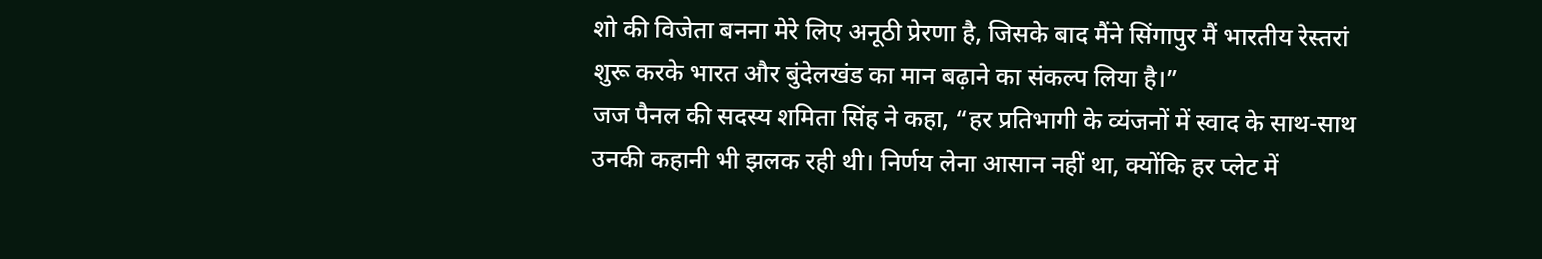शो की विजेता बनना मेरे लिए अनूठी प्रेरणा है, जिसके बाद मैंने सिंगापुर मैं भारतीय रेस्तरां शुरू करके भारत और बुंदेलखंड का मान बढ़ाने का संकल्प लिया है।”
जज पैनल की सदस्य शमिता सिंह ने कहा, “हर प्रतिभागी के व्यंजनों में स्वाद के साथ-साथ उनकी कहानी भी झलक रही थी। निर्णय लेना आसान नहीं था, क्योंकि हर प्लेट में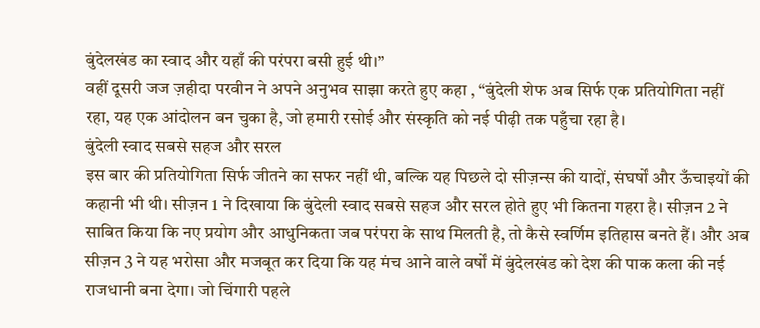बुंदेलखंड का स्वाद और यहाँ की परंपरा बसी हुई थी।”
वहीं दूसरी जज ज़हीदा परवीन ने अपने अनुभव साझा करते हुए कहा , “बुंदेली शेफ अब सिर्फ एक प्रतियोगिता नहीं रहा, यह एक आंदोलन बन चुका है, जो हमारी रसोई और संस्कृति को नई पीढ़ी तक पहुँचा रहा है।
बुंदेली स्वाद सबसे सहज और सरल
इस बार की प्रतियोगिता सिर्फ जीतने का सफर नहीं थी, बल्कि यह पिछले दो सीज़न्स की यादों, संघर्षों और ऊँचाइयों की कहानी भी थी। सीज़न 1 ने दिखाया कि बुंदेली स्वाद सबसे सहज और सरल होते हुए भी कितना गहरा है। सीज़न 2 ने साबित किया कि नए प्रयोग और आधुनिकता जब परंपरा के साथ मिलती है, तो कैसे स्वर्णिम इतिहास बनते हैं। और अब सीज़न 3 ने यह भरोसा और मजबूत कर दिया कि यह मंच आने वाले वर्षों में बुंदेलखंड को देश की पाक कला की नई राजधानी बना देगा। जो चिंगारी पहले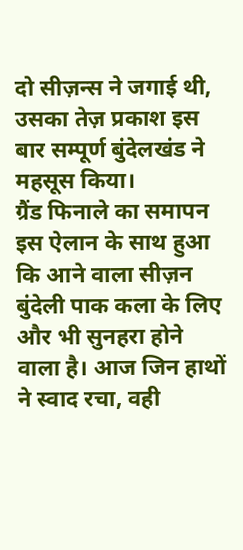दो सीज़न्स ने जगाई थी, उसका तेज़ प्रकाश इस बार सम्पूर्ण बुंदेलखंड ने महसूस किया।
ग्रैंड फिनाले का समापन इस ऐलान के साथ हुआ कि आने वाला सीज़न बुंदेली पाक कला के लिए और भी सुनहरा होने वाला है। आज जिन हाथों ने स्वाद रचा, वही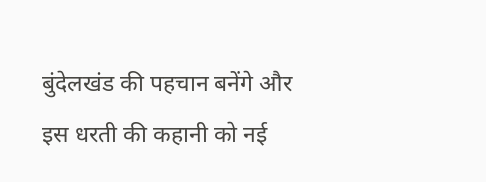बुंदेलखंड की पहचान बनेंगे और इस धरती की कहानी को नई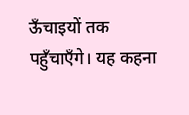ऊँचाइयों तक पहुँचाएँगे। यह कहना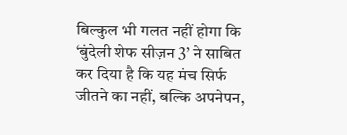बिल्कुल भी गलत नहीं होगा कि ‘बुंदेली शेफ सीज़न 3’ ने साबित कर दिया है कि यह मंच सिर्फ जीतने का नहीं, बल्कि अपनेपन,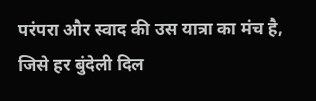परंपरा और स्वाद की उस यात्रा का मंच है, जिसे हर बुंदेली दिल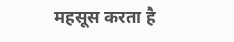महसूस करता है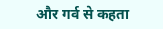और गर्व से कहता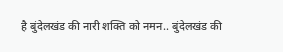है बुंदेलखंड की नारी शक्ति को नमन.. बुंदेलखंड की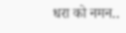धरा को नमन..